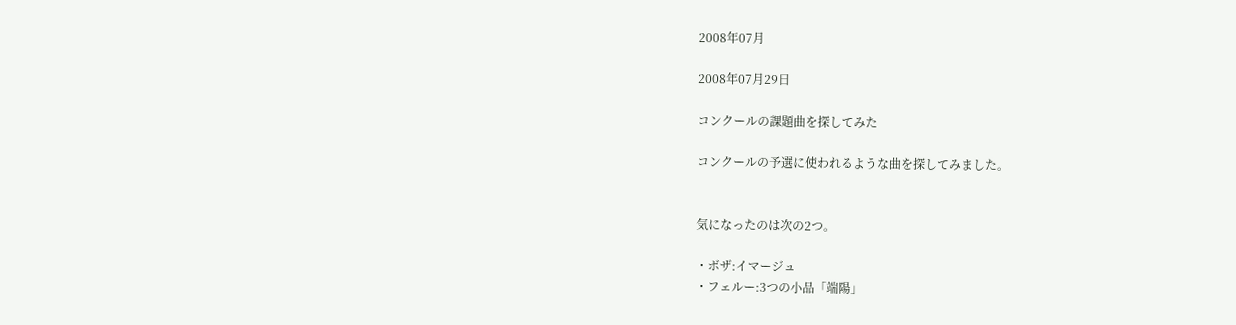2008年07月

2008年07月29日

コンクールの課題曲を探してみた

コンクールの予選に使われるような曲を探してみました。


気になったのは次の2つ。

・ボザ:イマージュ
・フェルー:3つの小品「端陽」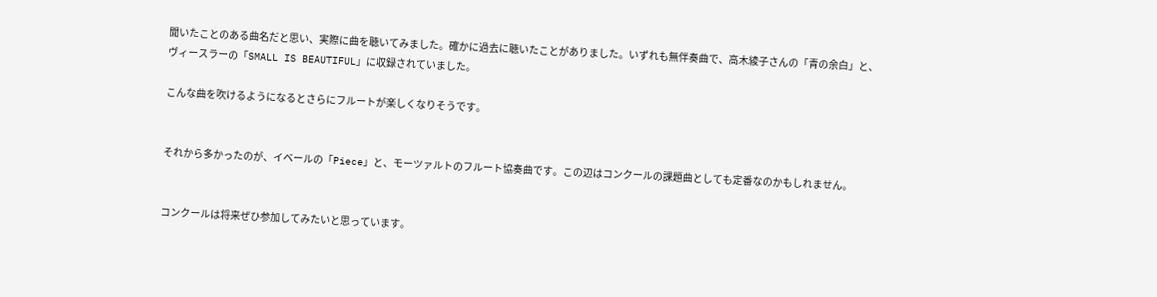聞いたことのある曲名だと思い、実際に曲を聴いてみました。確かに過去に聴いたことがありました。いずれも無伴奏曲で、高木綾子さんの「青の余白」と、ヴィースラーの「SMALL IS BEAUTIFUL」に収録されていました。

こんな曲を吹けるようになるとさらにフルートが楽しくなりそうです。


それから多かったのが、イベールの「Piece」と、モーツァルトのフルート協奏曲です。この辺はコンクールの課題曲としても定番なのかもしれません。


コンクールは将来ぜひ参加してみたいと思っています。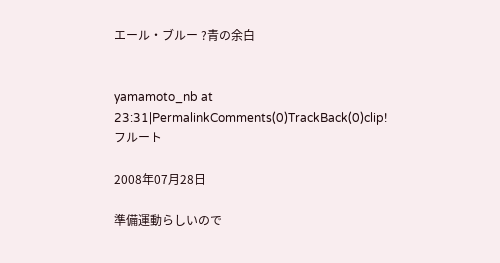エール・ブルー ?青の余白


yamamoto_nb at 23:31|PermalinkComments(0)TrackBack(0)clip!フルート

2008年07月28日

準備運動らしいので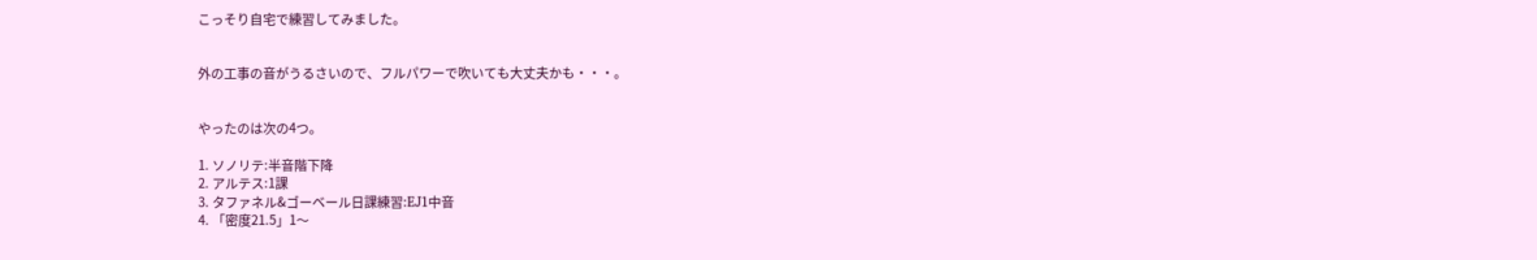こっそり自宅で練習してみました。


外の工事の音がうるさいので、フルパワーで吹いても大丈夫かも・・・。


やったのは次の4つ。

1. ソノリテ:半音階下降
2. アルテス:1課
3. タファネル&ゴーベール日課練習:EJ1中音
4. 「密度21.5」1〜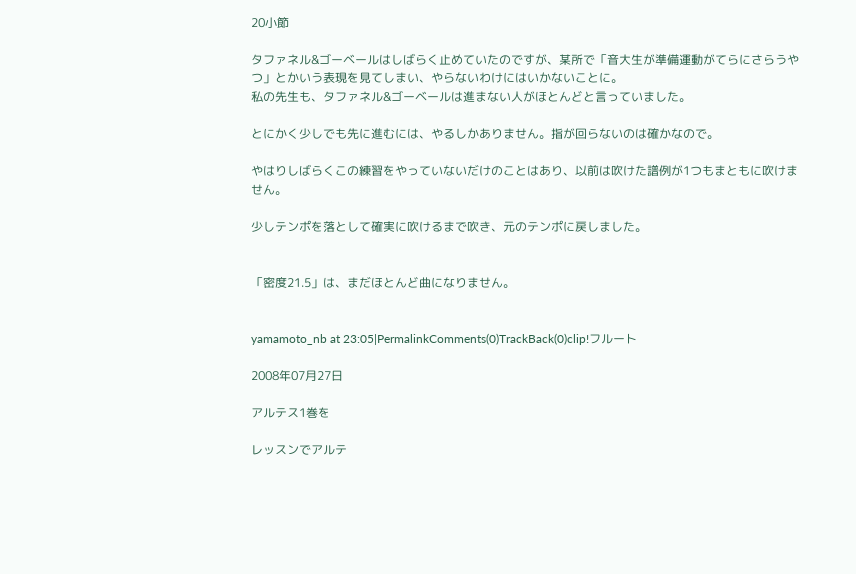20小節

タファネル&ゴーベールはしばらく止めていたのですが、某所で「音大生が準備運動がてらにさらうやつ」とかいう表現を見てしまい、やらないわけにはいかないことに。
私の先生も、タファネル&ゴーベールは進まない人がほとんどと言っていました。

とにかく少しでも先に進むには、やるしかありません。指が回らないのは確かなので。

やはりしばらくこの練習をやっていないだけのことはあり、以前は吹けた譜例が1つもまともに吹けません。

少しテンポを落として確実に吹けるまで吹き、元のテンポに戻しました。


「密度21.5」は、まだほとんど曲になりません。


yamamoto_nb at 23:05|PermalinkComments(0)TrackBack(0)clip!フルート

2008年07月27日

アルテス1巻を

レッスンでアルテ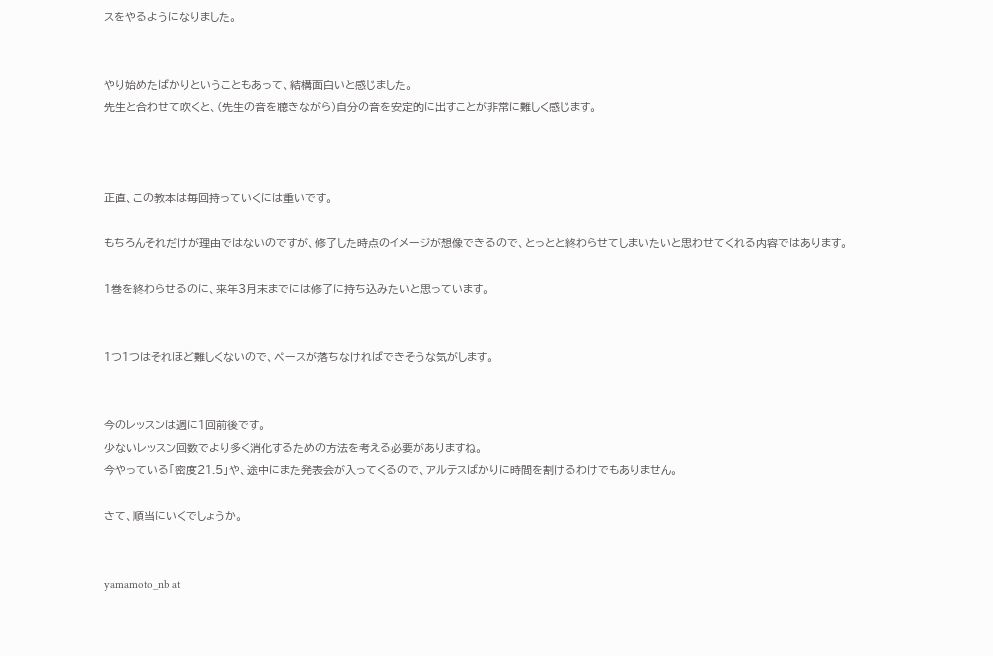スをやるようになりました。


やり始めたばかりということもあって、結構面白いと感じました。
先生と合わせて吹くと、(先生の音を聴きながら)自分の音を安定的に出すことが非常に難しく感じます。



正直、この教本は毎回持っていくには重いです。

もちろんそれだけが理由ではないのですが、修了した時点のイメージが想像できるので、とっとと終わらせてしまいたいと思わせてくれる内容ではあります。

1巻を終わらせるのに、来年3月末までには修了に持ち込みたいと思っています。


1つ1つはそれほど難しくないので、ペースが落ちなければできそうな気がします。


今のレッスンは週に1回前後です。
少ないレッスン回数でより多く消化するための方法を考える必要がありますね。
今やっている「密度21.5」や、途中にまた発表会が入ってくるので、アルテスばかりに時間を割けるわけでもありません。

さて、順当にいくでしょうか。


yamamoto_nb at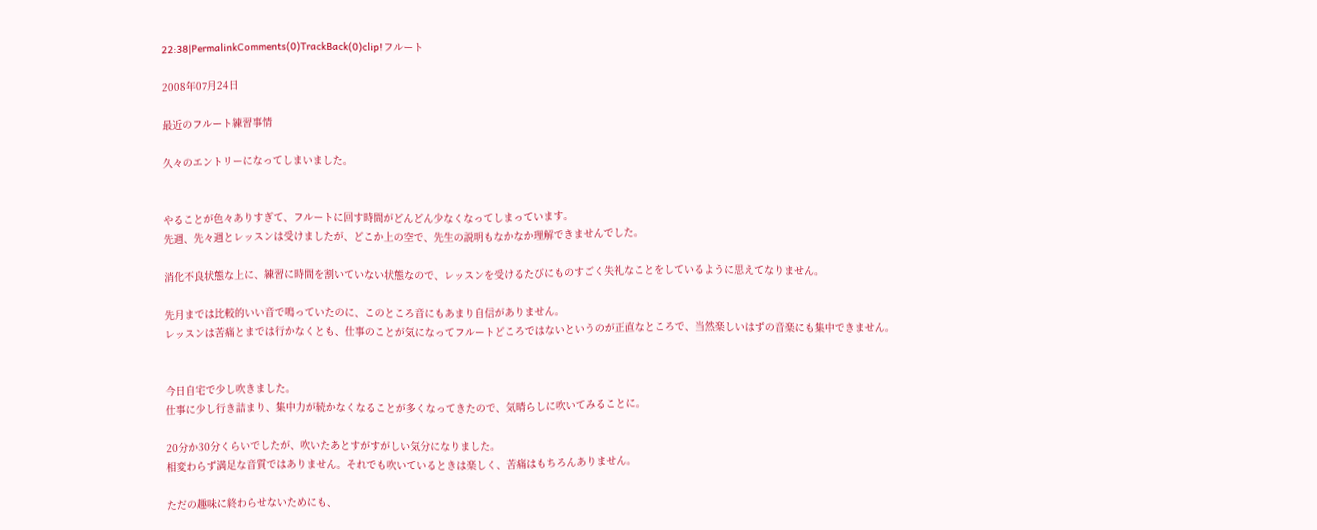22:38|PermalinkComments(0)TrackBack(0)clip!フルート

2008年07月24日

最近のフルート練習事情

久々のエントリーになってしまいました。


やることが色々ありすぎて、フルートに回す時間がどんどん少なくなってしまっています。
先週、先々週とレッスンは受けましたが、どこか上の空で、先生の説明もなかなか理解できませんでした。

消化不良状態な上に、練習に時間を割いていない状態なので、レッスンを受けるたびにものすごく失礼なことをしているように思えてなりません。

先月までは比較的いい音で鳴っていたのに、このところ音にもあまり自信がありません。
レッスンは苦痛とまでは行かなくとも、仕事のことが気になってフルートどころではないというのが正直なところで、当然楽しいはずの音楽にも集中できません。


今日自宅で少し吹きました。
仕事に少し行き詰まり、集中力が続かなくなることが多くなってきたので、気晴らしに吹いてみることに。

20分か30分くらいでしたが、吹いたあとすがすがしい気分になりました。
相変わらず満足な音質ではありません。それでも吹いているときは楽しく、苦痛はもちろんありません。

ただの趣味に終わらせないためにも、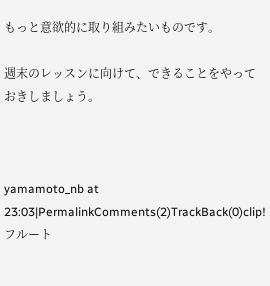もっと意欲的に取り組みたいものです。

週末のレッスンに向けて、できることをやっておきしましょう。



yamamoto_nb at 23:03|PermalinkComments(2)TrackBack(0)clip!フルート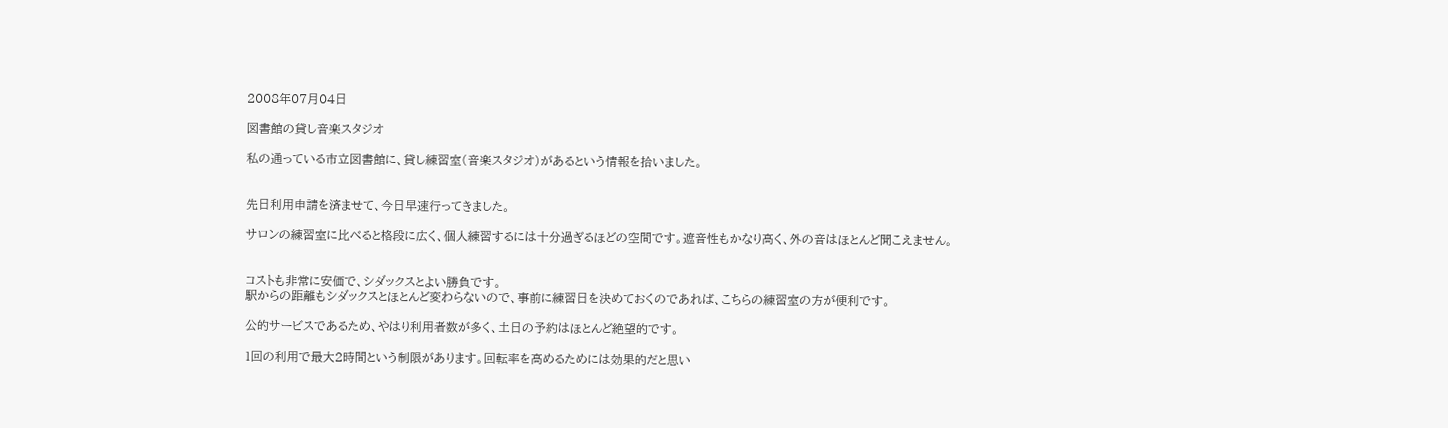2008年07月04日

図書館の貸し音楽スタジオ

私の通っている市立図書館に、貸し練習室(音楽スタジオ)があるという情報を拾いました。


先日利用申請を済ませて、今日早速行ってきました。

サロンの練習室に比べると格段に広く、個人練習するには十分過ぎるほどの空間です。遮音性もかなり高く、外の音はほとんど聞こえません。


コストも非常に安価で、シダックスとよい勝負です。
駅からの距離もシダックスとほとんど変わらないので、事前に練習日を決めておくのであれば、こちらの練習室の方が便利です。

公的サービスであるため、やはり利用者数が多く、土日の予約はほとんど絶望的です。

1回の利用で最大2時間という制限があります。回転率を高めるためには効果的だと思い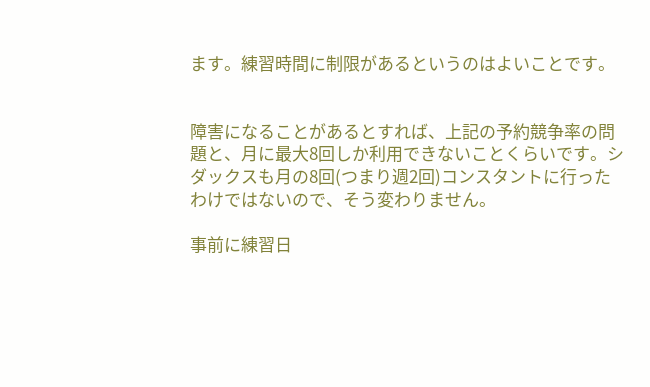ます。練習時間に制限があるというのはよいことです。


障害になることがあるとすれば、上記の予約競争率の問題と、月に最大8回しか利用できないことくらいです。シダックスも月の8回(つまり週2回)コンスタントに行ったわけではないので、そう変わりません。

事前に練習日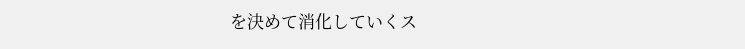を決めて消化していくス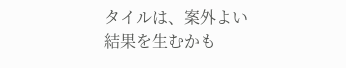タイルは、案外よい結果を生むかも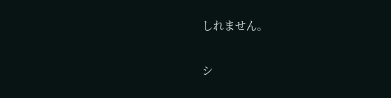しれません。

シ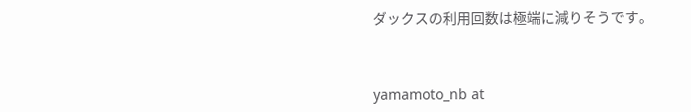ダックスの利用回数は極端に減りそうです。



yamamoto_nb at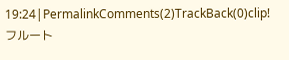19:24|PermalinkComments(2)TrackBack(0)clip!フルート